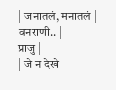| जनातलं, मनातलं |
वनराणी.. |
प्राजु |
| जे न देखे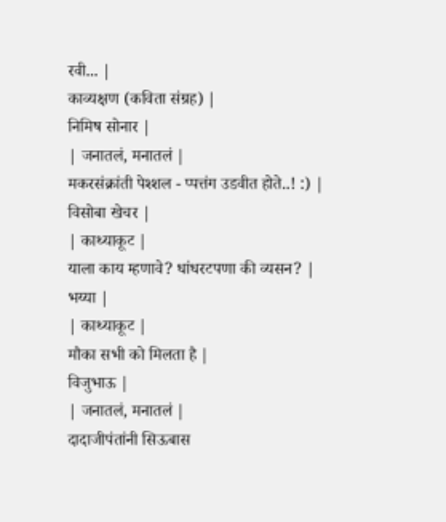रवी... |
काव्यक्षण (कविता संग्रह) |
निमिष सोनार |
| जनातलं, मनातलं |
मकरसंक्रांती पेश्शल - प्पत्तंग उडवीत होते..! :) |
विसोबा खेचर |
| काथ्याकूट |
याला काय म्हणावे? धांधरटपणा की व्यसन? |
भय्या |
| काथ्याकूट |
मौका सभी को मिलता है |
विजुभाऊ |
| जनातलं, मनातलं |
दादाजीपंतांनी सिऊबास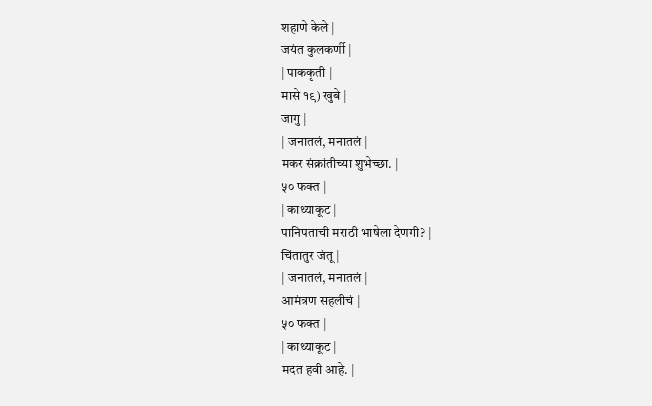शहाणे केले |
जयंत कुलकर्णी |
| पाककृती |
मासे १९) खुबे |
जागु |
| जनातलं, मनातलं |
मकर संक्रांतीच्या शुभेच्छा. |
५० फक्त |
| काथ्याकूट |
पानिपताची मराठी भाषेला देणगी? |
चिंतातुर जंतू |
| जनातलं, मनातलं |
आमंत्रण सहलीचं |
५० फक्त |
| काथ्याकूट |
मदत हवी आहे. |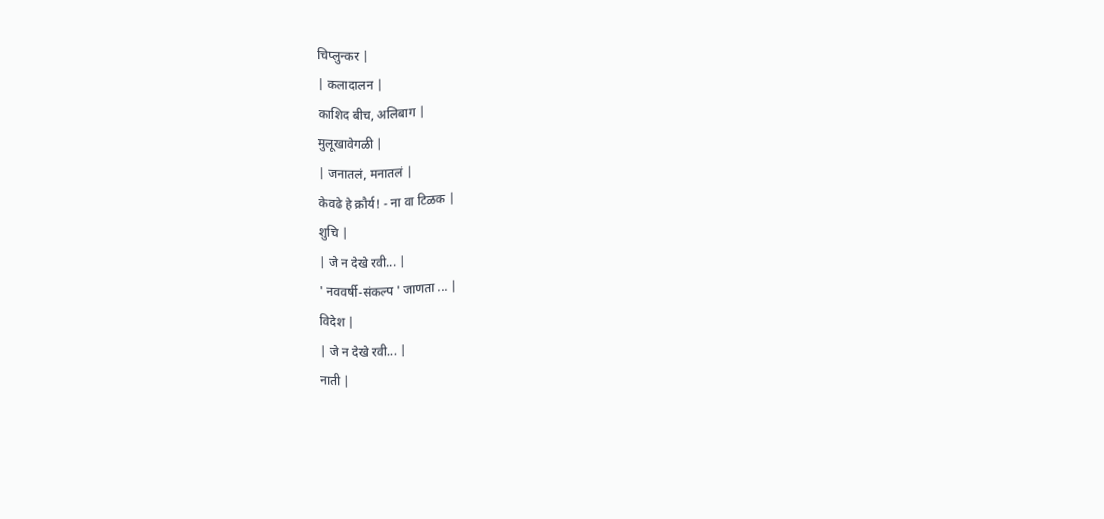चिप्लुन्कर |
| कलादालन |
काशिद बीच, अलिबाग |
मुलूखावेगळी |
| जनातलं, मनातलं |
केवढे हे क्रौर्य! - ना वा टिळक |
शुचि |
| जे न देखे रवी... |
' नववर्षी-संकल्प ' जाणता ... |
विदेश |
| जे न देखे रवी... |
नाती |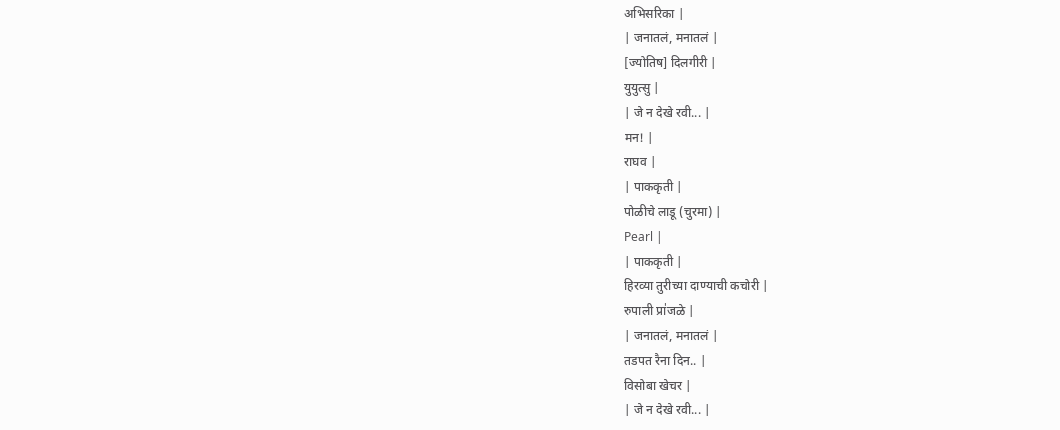अभिसरिका |
| जनातलं, मनातलं |
[ज्योतिष] दिलगीरी |
युयुत्सु |
| जे न देखे रवी... |
मन! |
राघव |
| पाककृती |
पोळीचे लाडू (चुरमा) |
Pearl |
| पाककृती |
हिरव्या तुरीच्या दाण्याची कचोरी |
रुपाली प्रा॑जळे |
| जनातलं, मनातलं |
तडपत रैना दिन.. |
विसोबा खेचर |
| जे न देखे रवी... |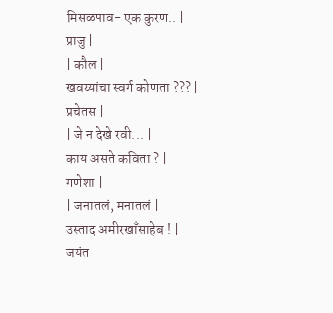मिसळपाव- एक कुरण.. |
प्राजु |
| कौल |
खवय्यांचा स्वर्ग कोणता ??? |
प्रचेतस |
| जे न देखे रवी... |
काय असते कविता ? |
गणेशा |
| जनातलं, मनातलं |
उस्ताद अमीरखाँसाहेब ! |
जयंत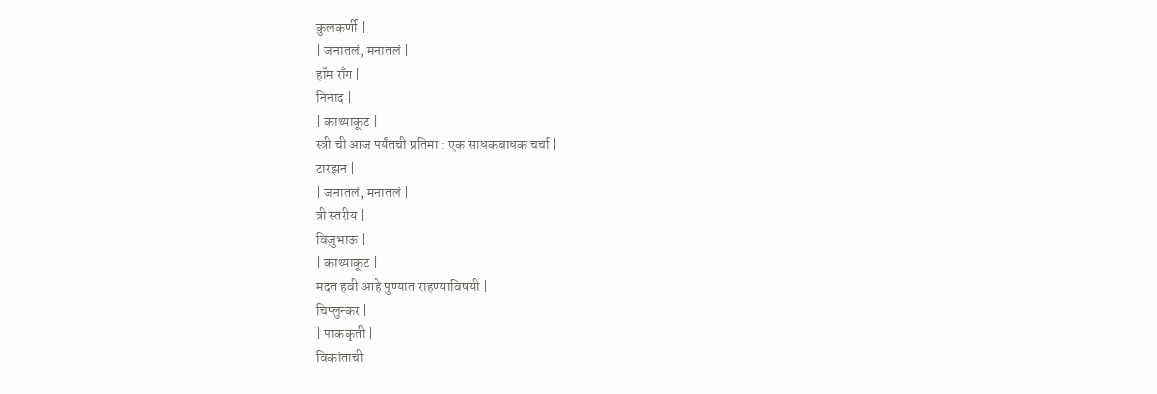कुलकर्णी |
| जनातलं, मनातलं |
हॉम राँग |
निनाद |
| काथ्याकूट |
स्त्री ची आज पर्यंतची प्रतिमा : एक साधकबाधक चर्चा |
टारझन |
| जनातलं, मनातलं |
त्री स्तरीय |
विजुभाऊ |
| काथ्याकूट |
मदत हवी आहे पुण्यात राहण्याविषयी |
चिप्लुन्कर |
| पाककृती |
विकांताची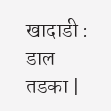खादाडी : डाल तडका |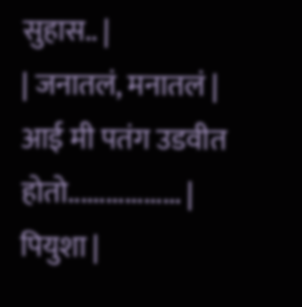सुहास.. |
| जनातलं, मनातलं |
आई मी पतंग उडवीत होतो.................. |
पियुशा |